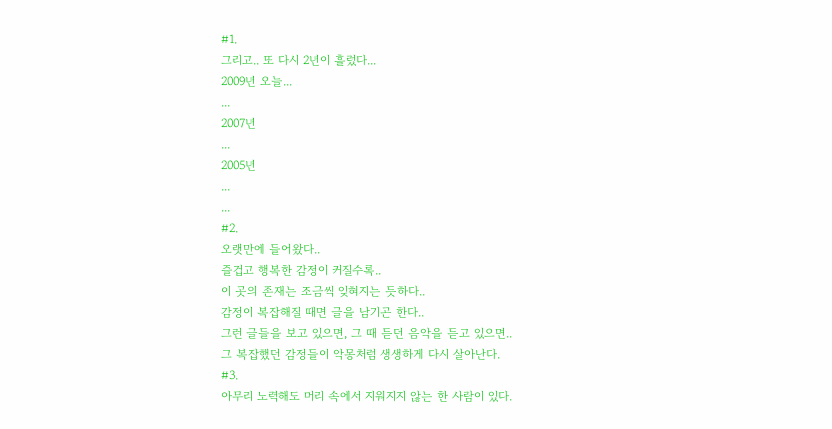#1.
그리고.. 또 다시 2년이 흘렀다...
2009년 오늘...
...
2007년
...
2005년
...
...
#2.
오랫만에 들어왔다..
즐겁고 행복한 감정이 커질수록..
이 곳의 존재는 조금씩 잊혀지는 듯하다..
감정이 복잡해질 때면 글을 남기곤 한다..
그런 글들을 보고 있으면, 그 때 듣던 음악을 듣고 있으면..
그 복잡했던 감정들이 악몽처럼 생생하게 다시 살아난다.
#3.
아무리 노력해도 머리 속에서 지워지지 않는 한 사람이 있다.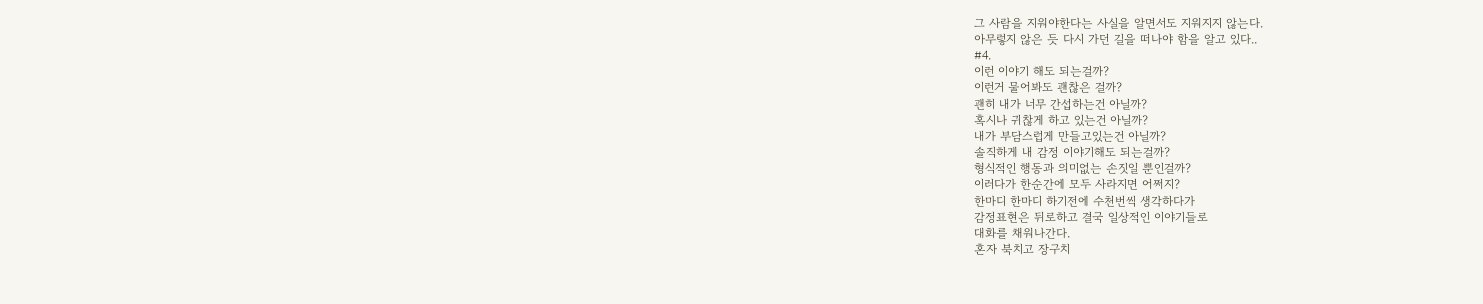그 사람을 지워야한다는 사실을 알면서도 지워지지 않는다.
아무렇지 않은 듯 다시 가던 길을 떠나야 함을 알고 있다..
#4.
이런 이야기 해도 되는걸까?
이런거 물어봐도 괜찮은 걸까?
괜히 내가 너무 간섭하는건 아닐까?
혹시나 귀찮게 하고 있는건 아닐까?
내가 부담스럽게 만들고있는건 아닐까?
솔직하게 내 감정 이야기해도 되는걸까?
형식적인 행동과 의미없는 손짓일 뿐인걸까?
이러다가 한순간에 모두 사라지면 어쩌지?
한마디 한마디 하기전에 수천번씩 생각하다가
감정표현은 뒤로하고 결국 일상적인 이야기들로
대화를 채워나간다.
혼자 북치고 장구치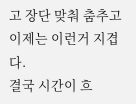고 장단 맞춰 춤추고 이제는 이런거 지겹다.
결국 시간이 흐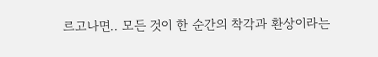르고나면.. 모든 것이 한 순간의 착각과 환상이라는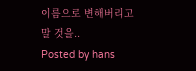이름으로 변해버리고 말 것을..
Posted by hans